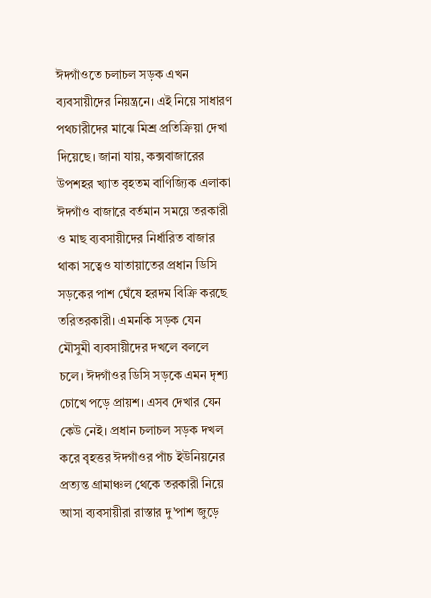ঈদগাঁওতে চলাচল সড়ক এখন ব্যবসায়ীদের নিয়ন্ত্রনে। এই নিয়ে সাধারণ পথচারীদের মাঝে মিশ্র প্রতিক্রিয়া দেখা দিয়েছে। জানা যায়, কক্সবাজারের উপশহর খ্যাত বৃহতম বাণিজ্যিক এলাকা ঈদগাঁও বাজারে বর্তমান সময়ে তরকারী ও মাছ ব্যবসায়ীদের নির্ধারিত বাজার থাকা সত্বেও যাতায়াতের প্রধান ডিসি সড়কের পাশ ঘেঁষে হরদম বিক্রি করছে তরিতরকারী। এমনকি সড়ক যেন মৌসুমী ব্যবসায়ীদের দখলে বললে চলে। ঈদগাঁওর ডিসি সড়কে এমন দৃশ্য চোখে পড়ে প্রায়শ। এসব দেখার যেন কেউ নেই। প্রধান চলাচল সড়ক দখল করে বৃহত্তর ঈদগাঁওর পাঁচ ইউনিয়নের প্রত্যন্ত গ্রামাঞ্চল থেকে তরকারী নিয়ে আসা ব্যবসায়ীরা রাস্তার দু’পাশ জুড়ে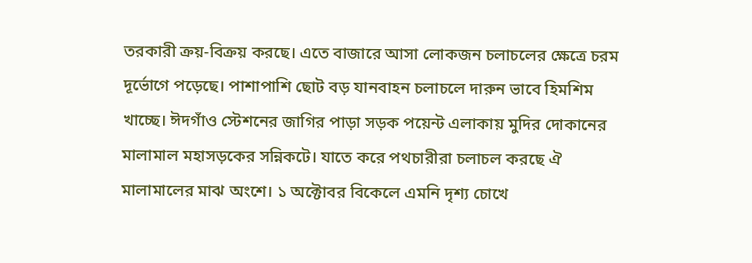তরকারী ক্রয়-বিক্রয় করছে। এতে বাজারে আসা লোকজন চলাচলের ক্ষেত্রে চরম দূর্ভোগে পড়েছে। পাশাপাশি ছোট বড় যানবাহন চলাচলে দারুন ভাবে হিমশিম খাচ্ছে। ঈদগাঁও স্টেশনের জাগির পাড়া সড়ক পয়েন্ট এলাকায় মুদির দোকানের মালামাল মহাসড়কের সন্নিকটে। যাতে করে পথচারীরা চলাচল করছে ঐ মালামালের মাঝ অংশে। ১ অক্টোবর বিকেলে এমনি দৃশ্য চোখে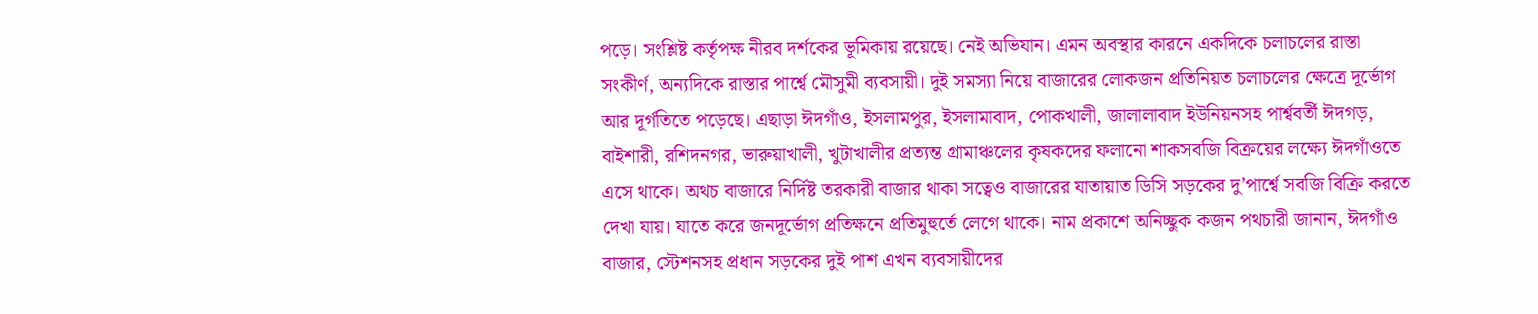পড়ে। সংশ্লিষ্ট কর্তৃপক্ষ নীরব দর্শকের ভূমিকায় রয়েছে। নেই অভিযান। এমন অবস্থার কারনে একদিকে চলাচলের রাস্তা সংকীর্ণ, অন্যদিকে রাস্তার পার্শ্বে মৌসুমী ব্যবসায়ী। দুই সমস্যা নিয়ে বাজারের লোকজন প্রতিনিয়ত চলাচলের ক্ষেত্রে দূর্ভোগ আর দূর্গতিতে পড়েছে। এছাড়া ঈদগাঁও, ইসলামপুর, ইসলামাবাদ, পোকখালী, জালালাবাদ ইউনিয়নসহ পার্শ্ববর্তী ঈদগড়, বাইশারী, রশিদনগর, ভারুয়াখালী, খুটাখালীর প্রত্যন্ত গ্রামাঞ্চলের কৃষকদের ফলানো শাকসবজি বিক্রয়ের লক্ষ্যে ঈদগাঁওতে এসে থাকে। অথচ বাজারে নির্দিষ্ট তরকারী বাজার থাকা সত্বেও বাজারের যাতায়াত ডিসি সড়কের দু’পার্শ্বে সবজি বিক্রি করতে দেখা যায়। যাতে করে জনদূর্ভোগ প্রতিক্ষনে প্রতিমুহুর্তে লেগে থাকে। নাম প্রকাশে অনিচ্ছুক কজন পথচারী জানান, ঈদগাঁও বাজার, স্টেশনসহ প্রধান সড়কের দুই পাশ এখন ব্যবসায়ীদের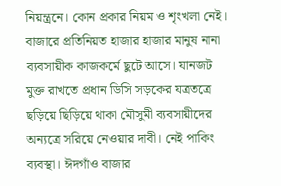নিয়ন্ত্রনে। কোন প্রকার নিয়ম ও শৃংখলা নেই। বাজারে প্রতিনিয়ত হাজার হাজার মানুষ নানা ব্যবসায়ীক কাজকর্মে ছুটে আসে। যানজট মুক্ত রাখতে প্রধান ডিসি সড়কের যত্রতত্রে ছড়িয়ে ছিড়িয়ে থাকা মৌসুমী ব্যবসায়ীদের অন্যত্রে সরিয়ে নেওয়ার দাবী। নেই পাকিং ব্যবস্থা। ঈদগাঁও বাজার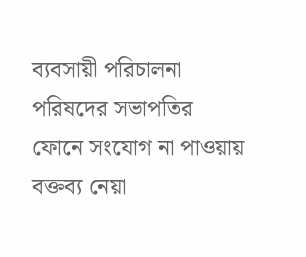ব্যবসায়ী পরিচালনা পরিষদের সভাপতির ফোনে সংযোগ না পাওয়ায় বক্তব্য নেয়া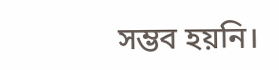সম্ভব হয়নি।